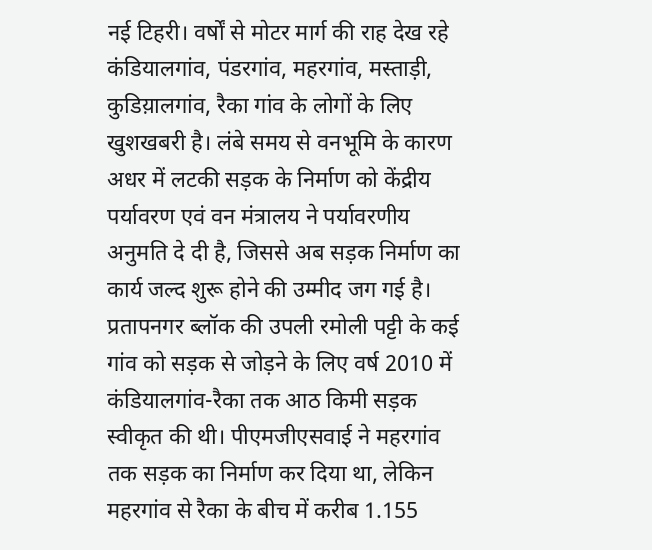नई टिहरी। वर्षों से मोटर मार्ग की राह देख रहे कंडियालगांव, पंडरगांव, महरगांव, मस्ताड़ी, कुडिय़ालगांव, रैका गांव के लोगों के लिए खुशखबरी है। लंबे समय से वनभूमि के कारण अधर में लटकी सड़क के निर्माण को केंद्रीय पर्यावरण एवं वन मंत्रालय ने पर्यावरणीय अनुमति दे दी है, जिससे अब सड़क निर्माण का कार्य जल्द शुरू होने की उम्मीद जग गई है।
प्रतापनगर ब्लॉक की उपली रमोली पट्टी के कई गांव को सड़क से जोड़ने के लिए वर्ष 2010 में कंडियालगांव-रैका तक आठ किमी सड़क स्वीकृत की थी। पीएमजीएसवाई ने महरगांव तक सड़क का निर्माण कर दिया था, लेकिन महरगांव से रैका के बीच में करीब 1.155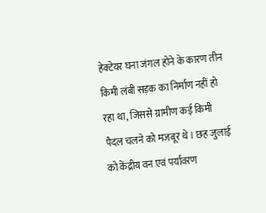हेक्टेयर घना जंगल होने के कारण तीन किमी लंबी सड़क का निर्माण नहीं हो रहा था, जिससे ग्रामीण कई किमी पैदल चलने को मजबूर थे। छह जुलाई को केंद्रीय वन एवं पर्यावरण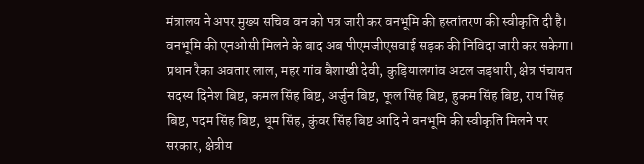मंत्रालय ने अपर मुख्य सचिव वन को पत्र जारी कर वनभूमि की हस्तांतरण की स्वीकृति दी है। वनभूमि की एनओसी मिलने के बाद अब पीएमजीएसवाई सड़क की निविदा जारी कर सकेगा। प्रधान रैका अवतार लाल, महर गांव बैशाखी देवी, कुड़ियालगांव अटल जड़धारी, क्षेत्र पंचायत सदस्य दिनेश बिष्ट, कमल सिंह बिष्ट, अर्जुन बिष्ट, फूल सिंह बिष्ट, हुकम सिंह बिष्ट, राय सिंह बिष्ट, पदम सिंह बिष्ट, धूम सिंह, कुंवर सिंह बिष्ट आदि ने वनभूमि की स्वीकृति मिलने पर सरकार, क्षेत्रीय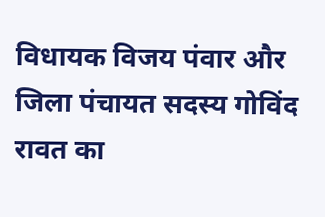विधायक विजय पंवार और जिला पंचायत सदस्य गोविंद रावत का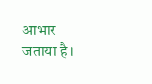आभार जताया है।